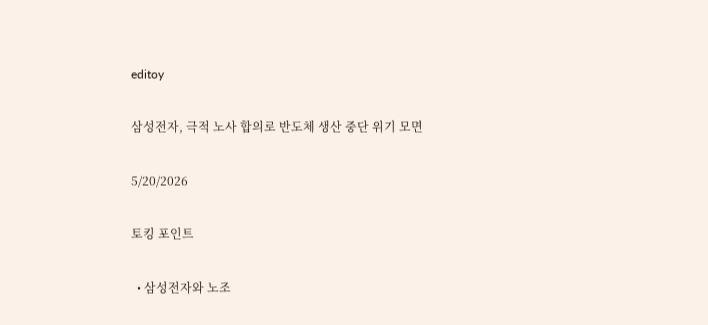editoy

삼성전자, 극적 노사 합의로 반도체 생산 중단 위기 모면

5/20/2026

토킹 포인트

  • 삼성전자와 노조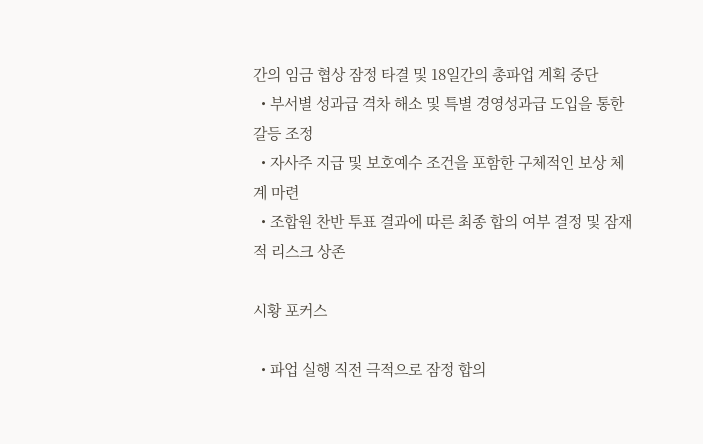간의 임금 협상 잠정 타결 및 18일간의 총파업 계획 중단
  • 부서별 성과급 격차 해소 및 특별 경영성과급 도입을 통한 갈등 조정
  • 자사주 지급 및 보호예수 조건을 포함한 구체적인 보상 체계 마련
  • 조합원 찬반 투표 결과에 따른 최종 합의 여부 결정 및 잠재적 리스크 상존

시황 포커스

  • 파업 실행 직전 극적으로 잠정 합의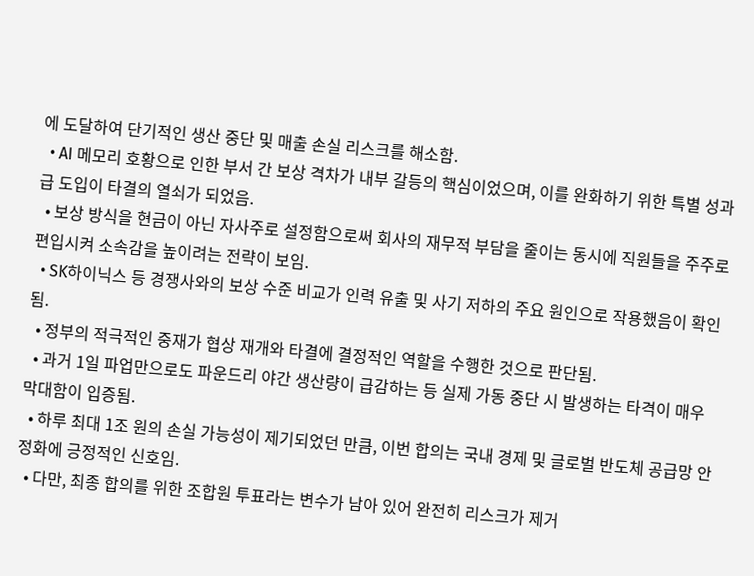에 도달하여 단기적인 생산 중단 및 매출 손실 리스크를 해소함.
  • AI 메모리 호황으로 인한 부서 간 보상 격차가 내부 갈등의 핵심이었으며, 이를 완화하기 위한 특별 성과급 도입이 타결의 열쇠가 되었음.
  • 보상 방식을 현금이 아닌 자사주로 설정함으로써 회사의 재무적 부담을 줄이는 동시에 직원들을 주주로 편입시켜 소속감을 높이려는 전략이 보임.
  • SK하이닉스 등 경쟁사와의 보상 수준 비교가 인력 유출 및 사기 저하의 주요 원인으로 작용했음이 확인됨.
  • 정부의 적극적인 중재가 협상 재개와 타결에 결정적인 역할을 수행한 것으로 판단됨.
  • 과거 1일 파업만으로도 파운드리 야간 생산량이 급감하는 등 실제 가동 중단 시 발생하는 타격이 매우 막대함이 입증됨.
  • 하루 최대 1조 원의 손실 가능성이 제기되었던 만큼, 이번 합의는 국내 경제 및 글로벌 반도체 공급망 안정화에 긍정적인 신호임.
  • 다만, 최종 합의를 위한 조합원 투표라는 변수가 남아 있어 완전히 리스크가 제거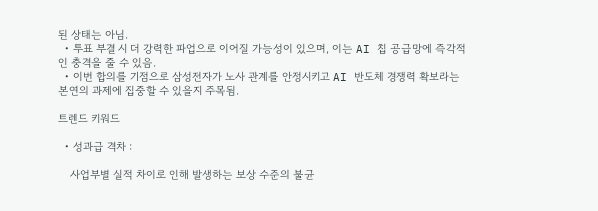된 상태는 아님.
  • 투표 부결 시 더 강력한 파업으로 이어질 가능성이 있으며, 이는 AI 칩 공급망에 즉각적인 충격을 줄 수 있음.
  • 이번 합의를 기점으로 삼성전자가 노사 관계를 안정시키고 AI 반도체 경쟁력 확보라는 본연의 과제에 집중할 수 있을지 주목됨.

트렌드 키워드

  • 성과급 격차 :

    사업부별 실적 차이로 인해 발생하는 보상 수준의 불균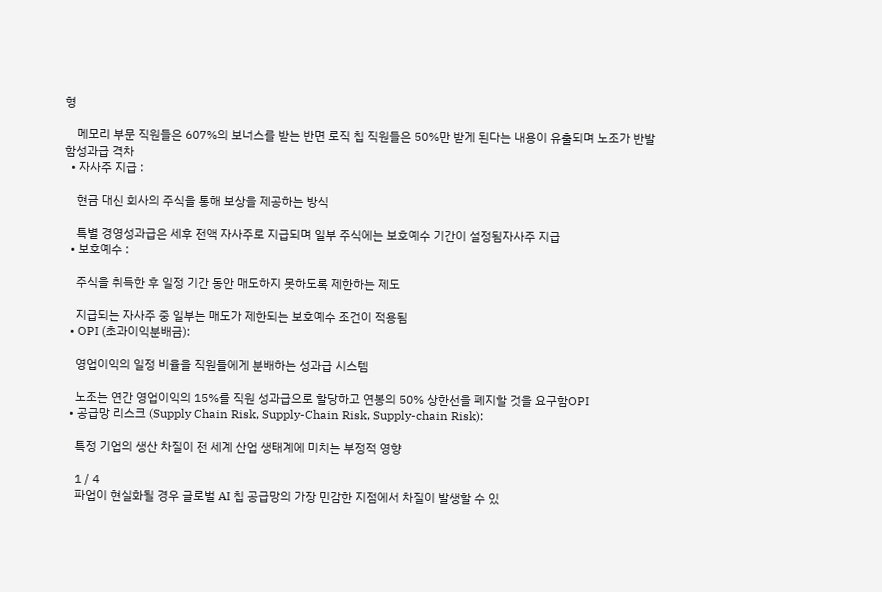형

    메모리 부문 직원들은 607%의 보너스를 받는 반면 로직 칩 직원들은 50%만 받게 된다는 내용이 유출되며 노조가 반발함성과급 격차
  • 자사주 지급 :

    현금 대신 회사의 주식을 통해 보상을 제공하는 방식

    특별 경영성과급은 세후 전액 자사주로 지급되며 일부 주식에는 보호예수 기간이 설정됨자사주 지급
  • 보호예수 :

    주식을 취득한 후 일정 기간 동안 매도하지 못하도록 제한하는 제도

    지급되는 자사주 중 일부는 매도가 제한되는 보호예수 조건이 적용됨
  • OPI (초과이익분배금):

    영업이익의 일정 비율을 직원들에게 분배하는 성과급 시스템

    노조는 연간 영업이익의 15%를 직원 성과급으로 할당하고 연봉의 50% 상한선을 폐지할 것을 요구함OPI
  • 공급망 리스크 (Supply Chain Risk, Supply-Chain Risk, Supply-chain Risk):

    특정 기업의 생산 차질이 전 세계 산업 생태계에 미치는 부정적 영향

    1 / 4
    파업이 현실화될 경우 글로벌 AI 칩 공급망의 가장 민감한 지점에서 차질이 발생할 수 있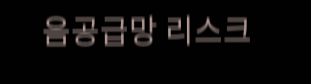음공급망 리스크